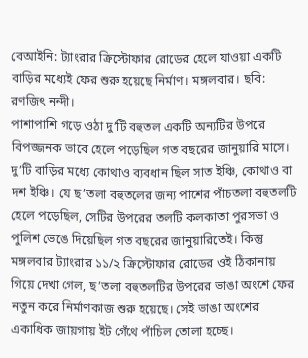বেআইনি: ট্যাংরার ক্রিস্টোফার রোডের হেলে যাওয়া একটি বাড়ির মধ্যেই ফের শুরু হয়েছে নির্মাণ। মঙ্গলবার। ছবি: রণজিৎ নন্দী।
পাশাপাশি গড়ে ওঠা দু’টি বহুতল একটি অন্যটির উপরে বিপজ্জনক ভাবে হেলে পড়েছিল গত বছরের জানুয়ারি মাসে। দু’টি বাড়ির মধ্যে কোথাও ব্যবধান ছিল সাত ইঞ্চি, কোথাও বা দশ ইঞ্চি। যে ছ’তলা বহুতলের জন্য পাশের পাঁচতলা বহুতলটি হেলে পড়েছিল, সেটির উপরের তলটি কলকাতা পুরসভা ও পুলিশ ভেঙে দিয়েছিল গত বছরের জানুয়ারিতেই। কিন্তু মঙ্গলবার ট্যাংরার ১১/২ ক্রিস্টোফার রোডের ওই ঠিকানায় গিয়ে দেখা গেল, ছ’তলা বহুতলটির উপরের ভাঙা অংশে ফের নতুন করে নির্মাণকাজ শুরু হয়েছে। সেই ভাঙা অংশের একাধিক জায়গায় ইট গেঁথে পাঁচিল তোলা হচ্ছে।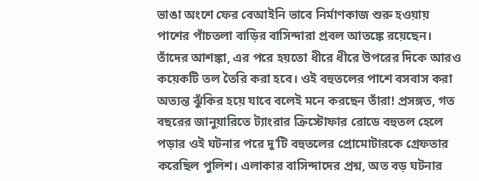ভাঙা অংশে ফের বেআইনি ভাবে নির্মাণকাজ শুরু হওয়ায় পাশের পাঁচতলা বাড়ির বাসিন্দারা প্রবল আতঙ্কে রয়েছেন। তাঁদের আশঙ্কা, এর পরে হয়তো ধীরে ধীরে উপরের দিকে আরও কয়েকটি তল তৈরি করা হবে। ওই বহুতলের পাশে বসবাস করা অত্যন্ত ঝুঁকির হয়ে যাবে বলেই মনে করছেন তাঁরা! প্রসঙ্গত, গত বছরের জানুয়ারিতে ট্যাংরার ক্রিস্টোফার রোডে বহুতল হেলে পড়ার ওই ঘটনার পরে দু’টি বহুতলের প্রোমোটারকে গ্রেফতার করেছিল পুলিশ। এলাকার বাসিন্দাদের প্রশ্ন, অত বড় ঘটনার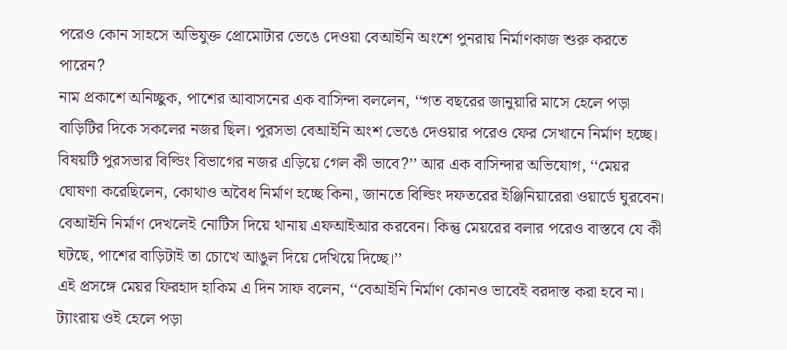পরেও কোন সাহসে অভিযুক্ত প্রোমোটার ভেঙে দেওয়া বেআইনি অংশে পুনরায় নির্মাণকাজ শুরু করতে পারেন?
নাম প্রকাশে অনিচ্ছুক, পাশের আবাসনের এক বাসিন্দা বললেন, ‘‘গত বছরের জানুয়ারি মাসে হেলে পড়া বাড়িটির দিকে সকলের নজর ছিল। পুরসভা বেআইনি অংশ ভেঙে দেওয়ার পরেও ফের সেখানে নির্মাণ হচ্ছে। বিষয়টি পুরসভার বিল্ডিং বিভাগের নজর এড়িয়ে গেল কী ভাবে?’’ আর এক বাসিন্দার অভিযোগ, ‘‘মেয়র ঘোষণা করেছিলেন, কোথাও অবৈধ নির্মাণ হচ্ছে কিনা, জানতে বিল্ডিং দফতরের ইঞ্জিনিয়ারেরা ওয়ার্ডে ঘুরবেন। বেআইনি নির্মাণ দেখলেই নোটিস দিয়ে থানায় এফআইআর করবেন। কিন্তু মেয়রের বলার পরেও বাস্তবে যে কী ঘটছে, পাশের বাড়িটাই তা চোখে আঙুল দিয়ে দেখিয়ে দিচ্ছে।’’
এই প্রসঙ্গে মেয়র ফিরহাদ হাকিম এ দিন সাফ বলেন, ‘‘বেআইনি নির্মাণ কোনও ভাবেই বরদাস্ত করা হবে না। ট্যাংরায় ওই হেলে পড়া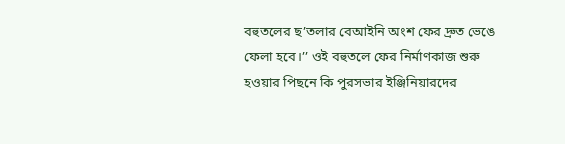বহুতলের ছ’তলার বেআইনি অংশ ফের দ্রুত ভেঙে ফেলা হবে।’’ ওই বহুতলে ফের নির্মাণকাজ শুরু হওয়ার পিছনে কি পুরসভার ইঞ্জিনিয়ারদের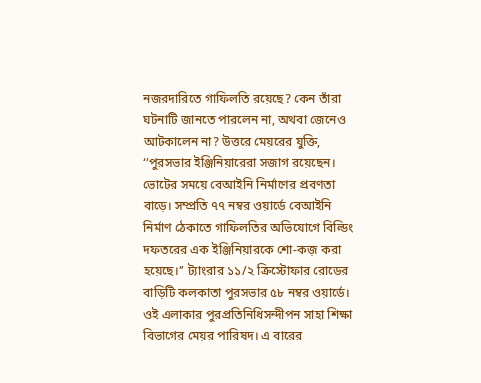নজরদারিতে গাফিলতি রয়েছে? কেন তাঁরা ঘটনাটি জানতে পারলেন না, অথবা জেনেও আটকালেন না? উত্তরে মেয়রের যুক্তি, ‘‘পুরসভার ইঞ্জিনিয়ারেরা সজাগ রয়েছেন। ভোটের সময়ে বেআইনি নির্মাণের প্রবণতা বাড়ে। সম্প্রতি ৭৭ নম্বর ওয়ার্ডে বেআইনি নির্মাণ ঠেকাতে গাফিলতির অভিযোগে বিল্ডিং দফতরের এক ইঞ্জিনিয়ারকে শো-কজ় করা হয়েছে।’’ ট্যাংরার ১১/২ ক্রিস্টোফার রোডের বাড়িটি কলকাতা পুরসভার ৫৮ নম্বর ওয়ার্ডে। ওই এলাকার পুরপ্রতিনিধিসন্দীপন সাহা শিক্ষা বিভাগের মেয়র পারিষদ। এ বারের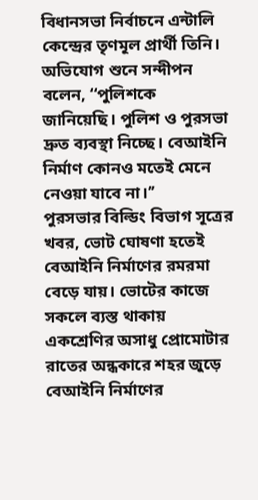বিধানসভা নির্বাচনে এন্টালি কেন্দ্রের তৃণমূল প্রার্থী তিনি। অভিযোগ শুনে সন্দীপন বলেন, ‘‘পুলিশকে জানিয়েছি। পুলিশ ও পুরসভা দ্রুত ব্যবস্থা নিচ্ছে। বেআইনি নির্মাণ কোনও মতেই মেনে নেওয়া যাবে না।’’
পুরসভার বিল্ডিং বিভাগ সূত্রের খবর, ভোট ঘোষণা হতেই বেআইনি নির্মাণের রমরমা বেড়ে যায়। ভোটের কাজে সকলে ব্যস্ত থাকায় একশ্রেণির অসাধু প্রোমোটার রাতের অন্ধকারে শহর জুড়ে বেআইনি নির্মাণের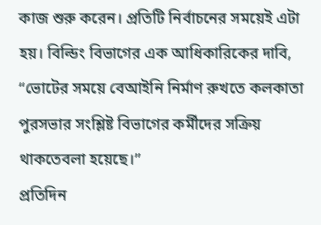কাজ শুরু করেন। প্রতিটি নির্বাচনের সময়েই এটা হয়। বিল্ডিং বিভাগের এক আধিকারিকের দাবি, ‘‘ভোটের সময়ে বেআইনি নির্মাণ রুখতে কলকাতা পুরসভার সংশ্লিষ্ট বিভাগের কর্মীদের সক্রিয় থাকতেবলা হয়েছে।’’
প্রতিদিন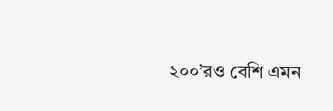২০০’রও বেশি এমন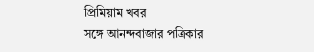প্রিমিয়াম খবর
সঙ্গে আনন্দবাজার পত্রিকার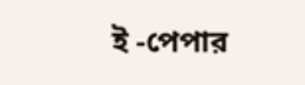ই -পেপার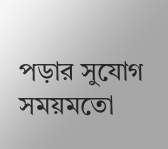পড়ার সুযোগ
সময়মতো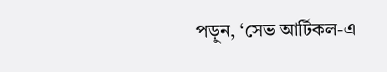পড়ুন, ‘সেভ আর্টিকল-এ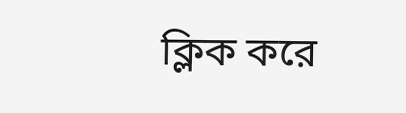ক্লিক করে